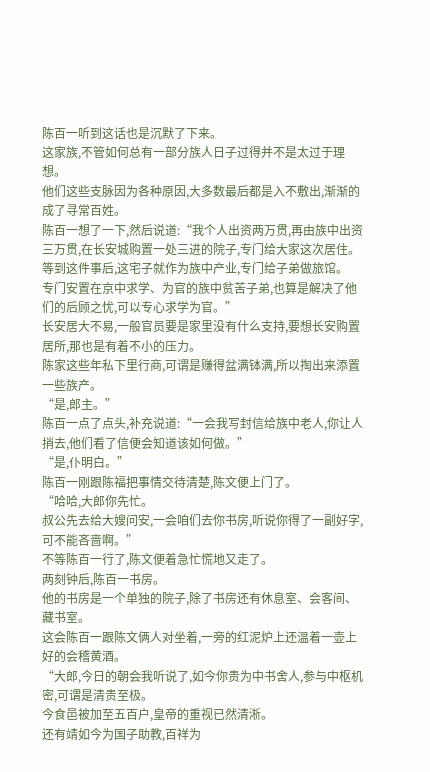陈百一听到这话也是沉默了下来。
这家族,不管如何总有一部分族人日子过得并不是太过于理想。
他们这些支脉因为各种原因,大多数最后都是入不敷出,渐渐的成了寻常百姓。
陈百一想了一下,然后说道:“我个人出资两万贯,再由族中出资三万贯,在长安城购置一处三进的院子,专门给大家这次居住。
等到这件事后,这宅子就作为族中产业,专门给子弟做旅馆。
专门安置在京中求学、为官的族中贫苦子弟,也算是解决了他们的后顾之忧,可以专心求学为官。”
长安居大不易,一般官员要是家里没有什么支持,要想长安购置居所,那也是有着不小的压力。
陈家这些年私下里行商,可谓是赚得盆满钵满,所以掏出来添置一些族产。
“是,郎主。”
陈百一点了点头,补充说道:“一会我写封信给族中老人,你让人捎去,他们看了信便会知道该如何做。”
“是,仆明白。”
陈百一刚跟陈福把事情交待清楚,陈文便上门了。
“哈哈,大郎你先忙。
叔公先去给大嫂问安,一会咱们去你书房,听说你得了一副好字,可不能吝啬啊。”
不等陈百一行了,陈文便着急忙慌地又走了。
两刻钟后,陈百一书房。
他的书房是一个单独的院子,除了书房还有休息室、会客间、藏书室。
这会陈百一跟陈文俩人对坐着,一旁的红泥炉上还温着一壶上好的会稽黄酒。
“大郎,今日的朝会我听说了,如今你贵为中书舍人,参与中枢机密,可谓是清贵至极。
今食邑被加至五百户,皇帝的重视已然清淅。
还有靖如今为国子助教,百祥为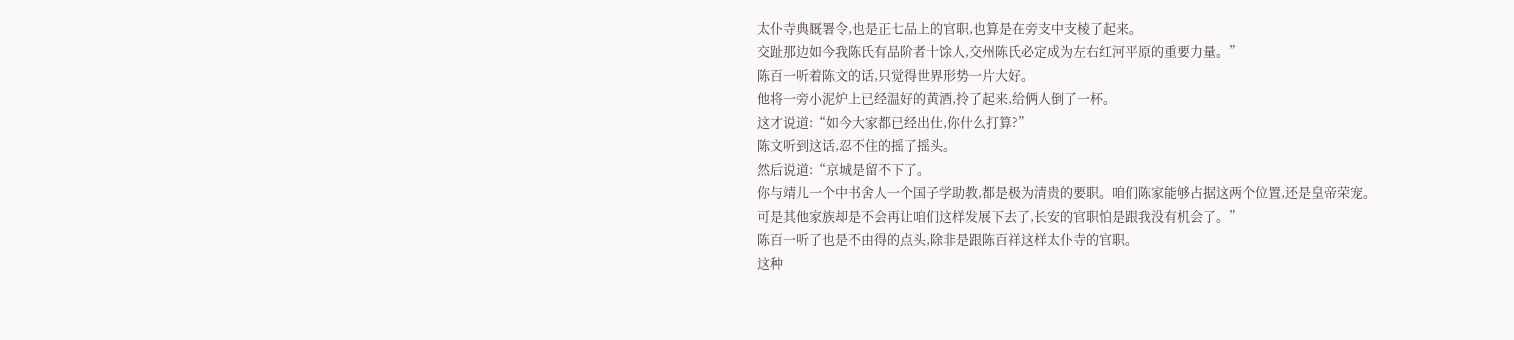太仆寺典厩署令,也是正七品上的官职,也算是在旁支中支棱了起来。
交趾那边如今我陈氏有品阶者十馀人,交州陈氏必定成为左右红河平原的重要力量。”
陈百一听着陈文的话,只觉得世界形势一片大好。
他将一旁小泥炉上已经温好的黄酒,拎了起来,给俩人倒了一杯。
这才说道:“如今大家都已经出仕,你什么打算?”
陈文听到这话,忍不住的摇了摇头。
然后说道:“京城是留不下了。
你与靖儿一个中书舍人一个国子学助教,都是极为清贵的要职。咱们陈家能够占据这两个位置,还是皇帝荣宠。
可是其他家族却是不会再让咱们这样发展下去了,长安的官职怕是跟我没有机会了。”
陈百一听了也是不由得的点头,除非是跟陈百祥这样太仆寺的官职。
这种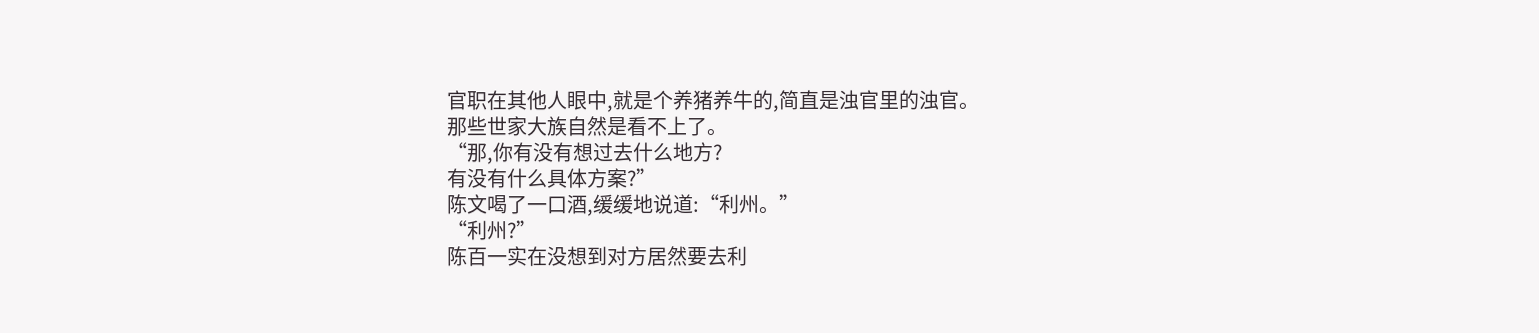官职在其他人眼中,就是个养猪养牛的,简直是浊官里的浊官。
那些世家大族自然是看不上了。
“那,你有没有想过去什么地方?
有没有什么具体方案?”
陈文喝了一口酒,缓缓地说道:“利州。”
“利州?”
陈百一实在没想到对方居然要去利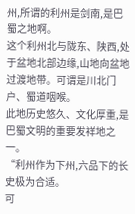州,所谓的利州是剑南,是巴蜀之地啊。
这个利州北与陇东、陕西,处于盆地北部边缘,山地向盆地过渡地带。可谓是川北门户、蜀道咽喉。
此地历史悠久、文化厚重,是巴蜀文明的重要发祥地之一。
“利州作为下州,六品下的长史极为合适。
可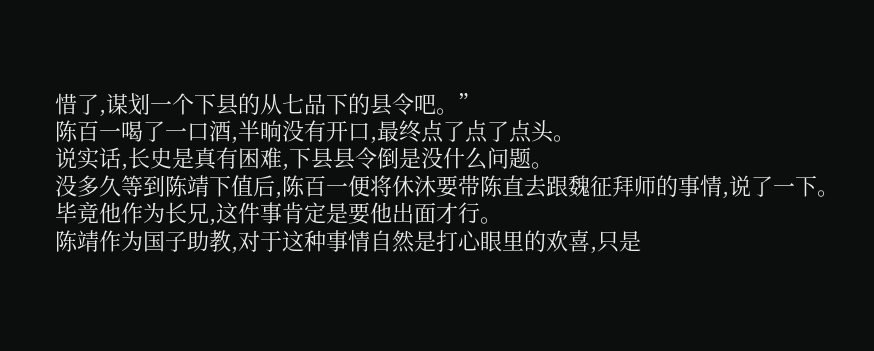惜了,谋划一个下县的从七品下的县令吧。”
陈百一喝了一口酒,半晌没有开口,最终点了点了点头。
说实话,长史是真有困难,下县县令倒是没什么问题。
没多久等到陈靖下值后,陈百一便将休沐要带陈直去跟魏征拜师的事情,说了一下。
毕竟他作为长兄,这件事肯定是要他出面才行。
陈靖作为国子助教,对于这种事情自然是打心眼里的欢喜,只是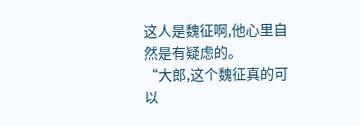这人是魏征啊,他心里自然是有疑虑的。
“大郎,这个魏征真的可以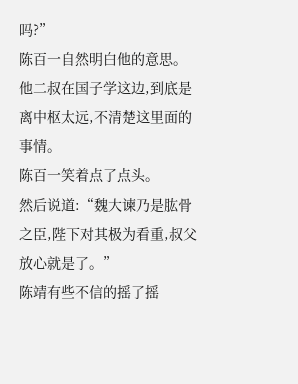吗?”
陈百一自然明白他的意思。
他二叔在国子学这边,到底是离中枢太远,不清楚这里面的事情。
陈百一笑着点了点头。
然后说道:“魏大谏乃是肱骨之臣,陛下对其极为看重,叔父放心就是了。”
陈靖有些不信的摇了摇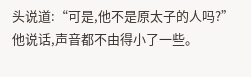头说道:“可是,他不是原太子的人吗?”
他说话,声音都不由得小了一些。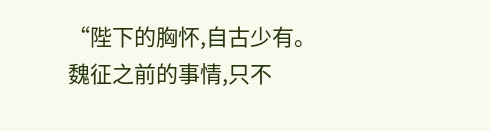“陛下的胸怀,自古少有。
魏征之前的事情,只不